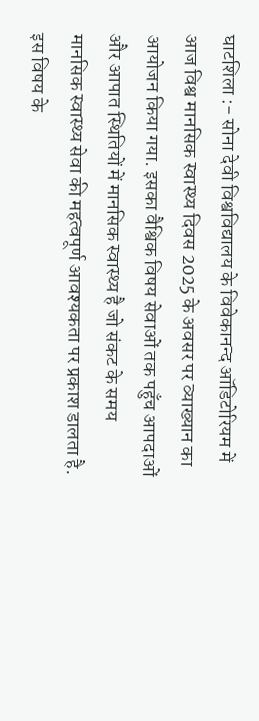घाटशिला :- सोना देवी विश्वविद्यालय के विवेकानन्द ऑडिटोरियम में आज विश्व मानसिक स्वास्थ्य दिवस 2025 के अवसर पर व्याख्यान का आयोजन किया गया. इसका वैश्विक विषय सेवाओं तक पहुँच आपदाओं और आपात स्थितियों में मानसिक स्वास्थ्य है जो संकट के समय मानसिक स्वास्थ्य सेवा की महत्वपूर्ण आवश्यकता पर प्रकाश डालता है. इस विषय के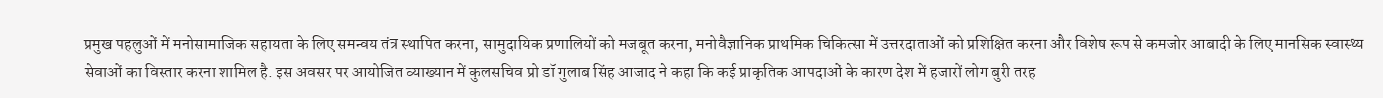प्रमुख पहलुओं में मनोसामाजिक सहायता के लिए समन्वय तंत्र स्थापित करना, सामुदायिक प्रणालियों को मजबूत करना, मनोवैज्ञानिक प्राथमिक चिकित्सा में उत्तरदाताओं को प्रशिक्षित करना और विशेष रूप से कमजोर आबादी के लिए मानसिक स्वास्थ्य सेवाओं का विस्तार करना शामिल है. इस अवसर पर आयोजित व्याख्यान में कुलसचिव प्रो डॉ गुलाब सिंह आजाद ने कहा कि कई प्राकृतिक आपदाओं के कारण देश में हजारों लोग बुरी तरह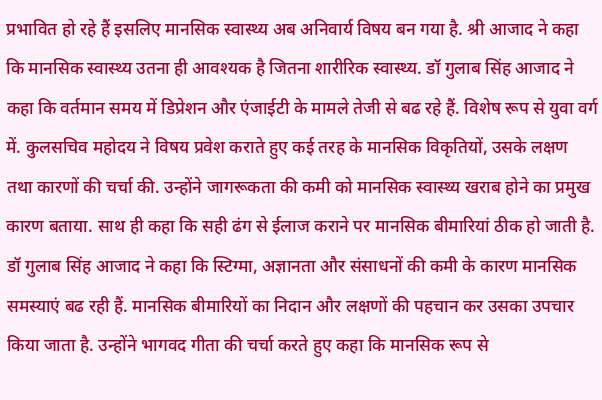प्रभावित हो रहे हैं इसलिए मानसिक स्वास्थ्य अब अनिवार्य विषय बन गया है. श्री आजाद ने कहा कि मानसिक स्वास्थ्य उतना ही आवश्यक है जितना शारीरिक स्वास्थ्य. डॉ गुलाब सिंह आजाद ने कहा कि वर्तमान समय में डिप्रेशन और एंजाईटी के मामले तेजी से बढ रहे हैं. विशेष रूप से युवा वर्ग में. कुलसचिव महोदय ने विषय प्रवेश कराते हुए कई तरह के मानसिक विकृतियों, उसके लक्षण तथा कारणों की चर्चा की. उन्होंने जागरूकता की कमी को मानसिक स्वास्थ्य खराब होने का प्रमुख कारण बताया. साथ ही कहा कि सही ढंग से ईलाज कराने पर मानसिक बीमारियां ठीक हो जाती है. डॉ गुलाब सिंह आजाद ने कहा कि स्टिग्मा, अज्ञानता और संसाधनों की कमी के कारण मानसिक समस्याएं बढ रही हैं. मानसिक बीमारियों का निदान और लक्षणों की पहचान कर उसका उपचार किया जाता है. उन्होंने भागवद गीता की चर्चा करते हुए कहा कि मानसिक रूप से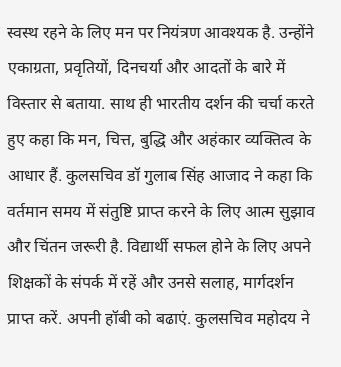स्वस्थ रहने के लिए मन पर नियंत्रण आवश्यक है. उन्होंने एकाग्रता, प्रवृतियों, दिनचर्या और आदतों के बारे में विस्तार से बताया. साथ ही भारतीय दर्शन की चर्चा करते हुए कहा कि मन, चित्त, बुद्धि और अहंकार व्यक्तित्व के आधार हैं. कुलसचिव डॉ गुलाब सिंह आजाद ने कहा कि वर्तमान समय में संतुष्टि प्राप्त करने के लिए आत्म सुझाव और चिंतन जरूरी है. विद्यार्थी सफल होने के लिए अपने शिक्षकों के संपर्क में रहें और उनसे सलाह, मार्गदर्शन प्राप्त करें. अपनी हॉबी को बढाएं. कुलसचिव महोदय ने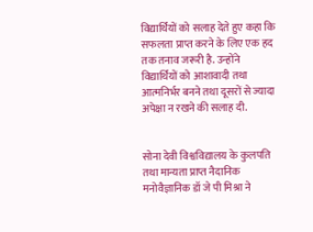विद्यार्थियों को सलाह देते हुए कहा कि सफलता प्राप्त करने के लिए एक हद तक तनाव जरूरी है. उन्होंने विद्यार्थियों को आशावादी तथा आत्मनिर्भर बनने तथा दूसरों से ज्यादा अपेक्षा न रखने की सलाह दी.


सोना देवी विश्वविद्यालय के कुलपति तथा मान्यता प्राप्त नैदानिक मनोवैज्ञानिक डॉ जे पी मिश्रा ने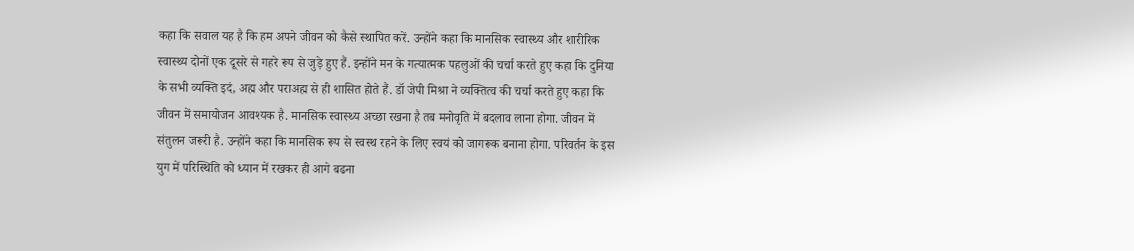कहा कि सवाल यह है कि हम अपने जीवन को कैसे स्थापित करें. उन्होंने कहा कि मानसिक स्वास्थ्य और शारीरिक स्वास्थ्य दोनों एक दूसरे से गहरे रूप से जुड़े हुए हैं. इन्होंने मन के गत्यात्मक पहलुओं की चर्चा करते हुए कहा कि दुनिया के सभी व्यक्ति इदं, अह्म और पराअह्म से ही शासित होते हैं. डॉ जेपी मिश्रा ने व्यक्तित्व की चर्चा करते हुए कहा कि जीवन में समायोजन आवश्यक है. मानसिक स्वास्थ्य अच्छा रखना है तब मनोवृति में बदलाव लाना होगा. जीवन में संतुलन जरूरी है. उन्होंने कहा कि मानसिक रूप से स्वस्थ रहने के लिए स्वयं को जागरूक बनाना होगा. परिवर्तन के इस युग में परिस्थिति को ध्यान में रखकर ही आगे बढना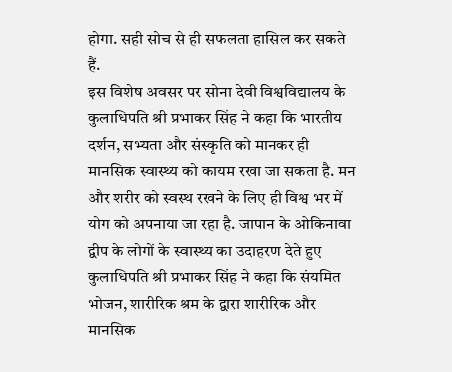होगा. सही सोच से ही सफलता हासिल कर सकते हैं.
इस विशेष अवसर पर सोना देवी विश्वविद्यालय के कुलाधिपति श्री प्रभाकर सिंह ने कहा कि भारतीय दर्शन, सभ्यता और संस्कृति को मानकर ही मानसिक स्वास्थ्य को कायम रखा जा सकता है. मन और शरीर को स्वस्थ रखने के लिए ही विश्व भर में योग को अपनाया जा रहा है. जापान के ओकिनावा द्वीप के लोगों के स्वास्थ्य का उदाहरण देते हुए कुलाधिपति श्री प्रभाकर सिंह ने कहा कि संयमित भोजन, शारीरिक श्रम के द्वारा शारीरिक और मानसिक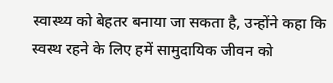स्वास्थ्य को बेहतर बनाया जा सकता है, उन्होंने कहा कि स्वस्थ रहने के लिए हमें सामुदायिक जीवन को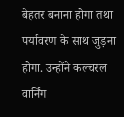बेहतर बनाना होगा तथा पर्यावरण के साथ जुड़ना होगा. उन्होंने कल्चरल वार्निंग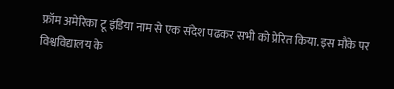फ्रॉम अमेरिका टू इंडिया नाम से एक संदेश पढकर सभी को प्रेरित किया. इस मौके पर विश्वविद्यालय के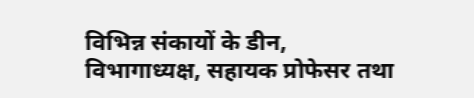विभिन्न संकायों के डीन, विभागाध्यक्ष, सहायक प्रोफेसर तथा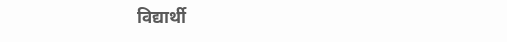विद्यार्थी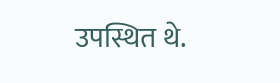उपस्थित थे.